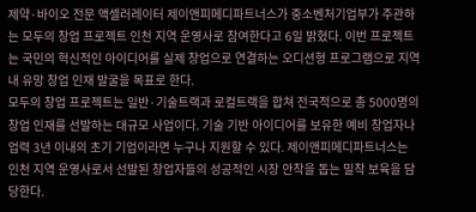제약·바이오 전문 액셀러레이터 제이앤피메디파트너스가 중소벤처기업부가 주관하는 모두의 창업 프로젝트 인천 지역 운영사로 참여한다고 6일 밝혔다. 이번 프로젝트는 국민의 혁신적인 아이디어를 실제 창업으로 연결하는 오디션형 프로그램으로 지역 내 유망 창업 인재 발굴을 목표로 한다.
모두의 창업 프로젝트는 일반·기술트랙과 로컬트랙을 합쳐 전국적으로 총 5000명의 창업 인재를 선발하는 대규모 사업이다. 기술 기반 아이디어를 보유한 예비 창업자나 업력 3년 이내의 초기 기업이라면 누구나 지원할 수 있다. 제이앤피메디파트너스는 인천 지역 운영사로서 선발된 창업자들의 성공적인 시장 안착을 돕는 밀착 보육을 담당한다.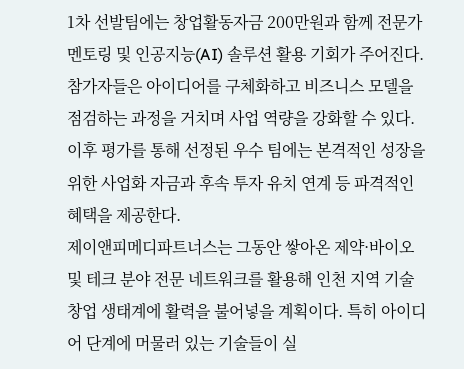1차 선발팀에는 창업활동자금 200만원과 함께 전문가 멘토링 및 인공지능(AI) 솔루션 활용 기회가 주어진다. 참가자들은 아이디어를 구체화하고 비즈니스 모델을 점검하는 과정을 거치며 사업 역량을 강화할 수 있다. 이후 평가를 통해 선정된 우수 팀에는 본격적인 성장을 위한 사업화 자금과 후속 투자 유치 연계 등 파격적인 혜택을 제공한다.
제이앤피메디파트너스는 그동안 쌓아온 제약·바이오 및 테크 분야 전문 네트워크를 활용해 인천 지역 기술 창업 생태계에 활력을 불어넣을 계획이다. 특히 아이디어 단계에 머물러 있는 기술들이 실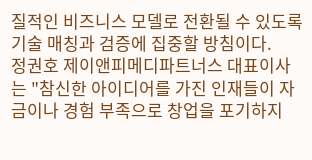질적인 비즈니스 모델로 전환될 수 있도록 기술 매칭과 검증에 집중할 방침이다.
정권호 제이앤피메디파트너스 대표이사는 "참신한 아이디어를 가진 인재들이 자금이나 경험 부족으로 창업을 포기하지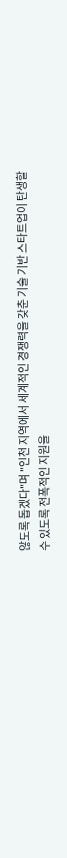않도록 돕겠다"며 "인천 지역에서 세계적인 경쟁력을 갖춘 기술 기반 스타트업이 탄생할 수 있도록 전폭적인 지원을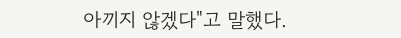아끼지 않겠다"고 말했다.